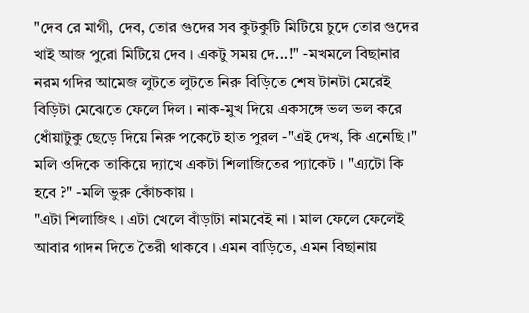"দেব রে মাগী, দেব, তোর গুদের সব কুটকুটি মিটিয়ে চুদে তোর গুদের খাই আজ পুরো মিটিয়ে দেব । একটু সময় দে...!" -মখমলে বিছানার নরম গদির আমেজ লুটতে লুটতে নিরু বিড়িতে শেষ টানটা মেরেই বিড়িটা মেঝেতে ফেলে দিল । নাক-মুখ দিয়ে একসঙ্গে ভল ভল করে ধোঁয়াটুকু ছেড়ে দিয়ে নিরু পকেটে হাত পুরল -"এই দেখ, কি এনেছি ।" মলি ওদিকে তাকিয়ে দ্যাখে একটা শিলাজিতের প্যাকেট । "এ্যটো কি হবে ?" -মলি ভুরু কোঁচকায় ।
"এটা শিলাজিৎ । এটা খেলে বাঁড়াটা নামবেই না । মাল ফেলে ফেলেই আবার গাদন দিতে তৈরী থাকবে । এমন বাড়িতে, এমন বিছানায়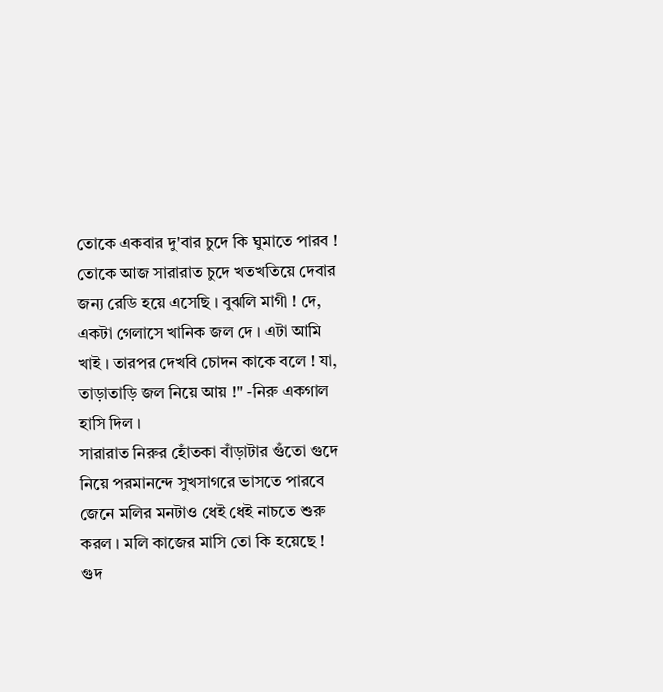তোকে একবার দু'বার চুদে কি ঘুমাতে পারব ! তোকে আজ সারারাত চুদে খতখতিয়ে দেবার জন্য রেডি হয়ে এসেছি । বুঝলি মাগী ! দে, একটা গেলাসে খানিক জল দে । এটা আমি খাই । তারপর দেখবি চোদন কাকে বলে ! যা, তাড়াতাড়ি জল নিয়ে আয় !" -নিরু একগাল হাসি দিল ।
সারারাত নিরুর হোঁতকা বাঁড়াটার গুঁতো গুদে নিয়ে পরমানন্দে সুখসাগরে ভাসতে পারবে জেনে মলির মনটাও ধেই ধেই নাচতে শুরু করল । মলি কাজের মাসি তো কি হয়েছে ! গুদ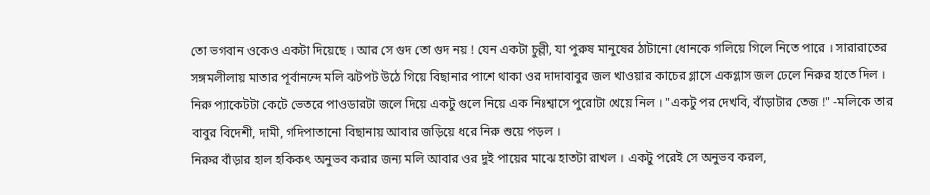তো ভগবান ওকেও একটা দিয়েছে । আর সে গুদ তো গুদ নয় ! যেন একটা চুল্লী, যা পুরুষ মানুষের ঠাটানো ধোনকে গলিয়ে গিলে নিতে পারে । সারারাতের সঙ্গমলীলায় মাতার পূর্বানন্দে মলি ঝটপট উঠে গিয়ে বিছানার পাশে থাকা ওর দাদাবাবুর জল খাওয়ার কাচের গ্লাসে একগ্লাস জল ঢেলে নিরুর হাতে দিল । নিরু প্যাকেটটা কেটে ভেতরে পাওডারটা জলে দিয়ে একটু গুলে নিয়ে এক নিঃশ্বাসে পুরোটা খেয়ে নিল । "একটু পর দেখবি, বাঁড়াটার তেজ !" -মলিকে তার বাবুর বিদেশী, দামী, গদিপাতানো বিছানায় আবার জড়িয়ে ধরে নিরু শুয়ে পড়ল ।
নিরুর বাঁড়ার হাল হকিকৎ অনুভব করার জন্য মলি আবার ওর দুই পায়ের মাঝে হাতটা রাখল । একটু পরেই সে অনুভব করল,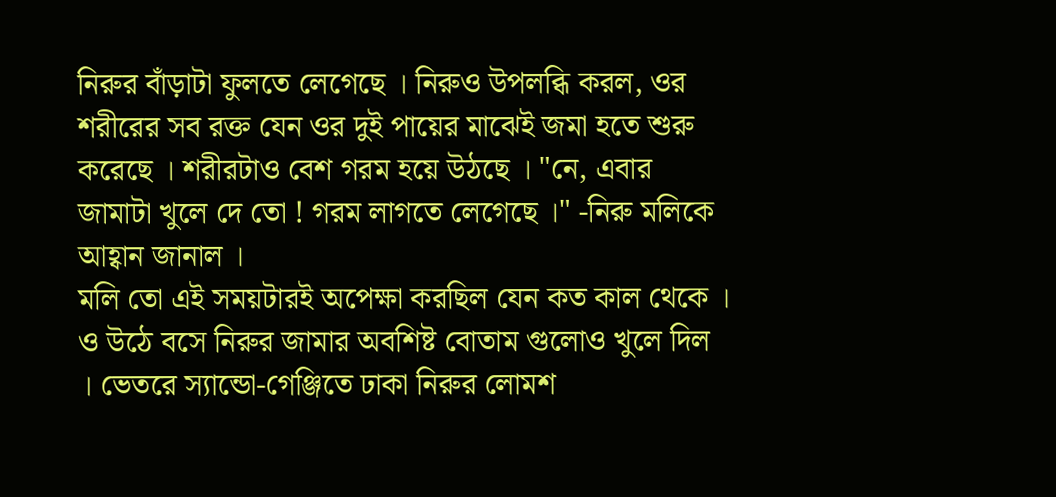নিরুর বাঁড়াটা ফুলতে লেগেছে । নিরুও উপলব্ধি করল, ওর শরীরের সব রক্ত যেন ওর দুই পায়ের মাঝেই জমা হতে শুরু করেছে । শরীরটাও বেশ গরম হয়ে উঠছে । "নে, এবার জামাটা খুলে দে তো ! গরম লাগতে লেগেছে ।" -নিরু মলিকে আহ্বান জানাল ।
মলি তো এই সময়টারই অপেক্ষা করছিল যেন কত কাল থেকে । ও উঠে বসে নিরুর জামার অবশিষ্ট বোতাম গুলোও খুলে দিল । ভেতরে স্যান্ডো-গেঞ্জিতে ঢাকা নিরুর লোমশ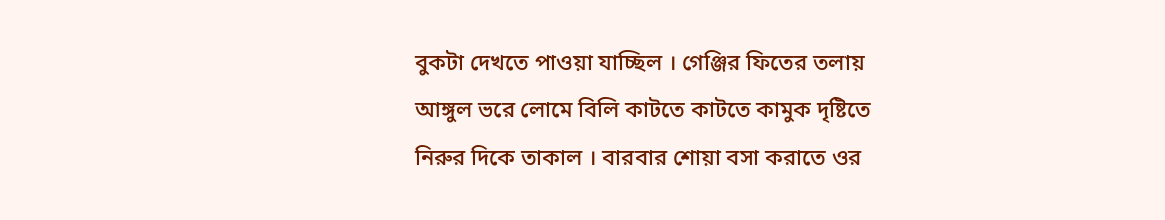বুকটা দেখতে পাওয়া যাচ্ছিল । গেঞ্জির ফিতের তলায় আঙ্গুল ভরে লোমে বিলি কাটতে কাটতে কামুক দৃষ্টিতে নিরুর দিকে তাকাল । বারবার শোয়া বসা করাতে ওর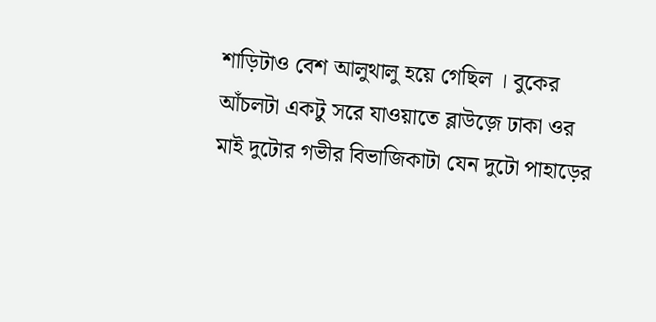শাড়িটাও বেশ আলুথালু হয়ে গেছিল । বুকের আঁচলটা একটু সরে যাওয়াতে ব্লাউজ়ে ঢাকা ওর মাই দুটোর গভীর বিভাজিকাটা যেন দুটো পাহাড়ের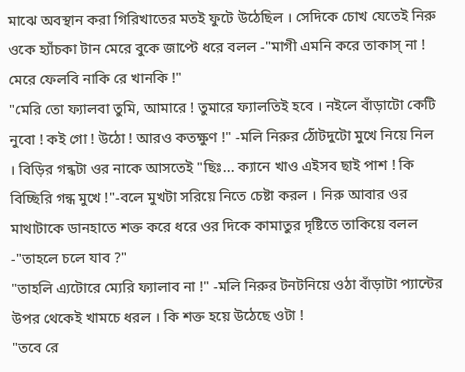মাঝে অবস্থান করা গিরিখাতের মতই ফুটে উঠেছিল । সেদিকে চোখ যেতেই নিরু ওকে হ্যাঁচকা টান মেরে বুকে জাপ্টে ধরে বলল -"মাগী এমনি করে তাকাস্ না ! মেরে ফেলবি নাকি রে খানকি !"
"মেরি তো ফ্যালবা তুমি, আমারে ! তুমারে ফ্যালতিই হবে । নইলে বাঁড়াটো কেটি নুবো ! কই গো ! উঠো ! আরও কতক্ষুণ !" -মলি নিরুর ঠোঁটদুটো মুখে নিয়ে নিল । বিড়ির গন্ধটা ওর নাকে আসতেই "ছিঃ... ক্যানে খাও এইসব ছাই পাশ ! কি বিচ্ছিরি গন্ধ মুখে !"-বলে মুখটা সরিয়ে নিতে চেষ্টা করল । নিরু আবার ওর মাথাটাকে ডানহাতে শক্ত করে ধরে ওর দিকে কামাতুর দৃষ্টিতে তাকিয়ে বলল -"তাহলে চলে যাব ?"
"তাহলি এ্যটোরে ম্যেরি ফ্যালাব না !" -মলি নিরুর টনটনিয়ে ওঠা বাঁড়াটা প্যান্টের উপর থেকেই খামচে ধরল । কি শক্ত হয়ে উঠেছে ওটা !
"তবে রে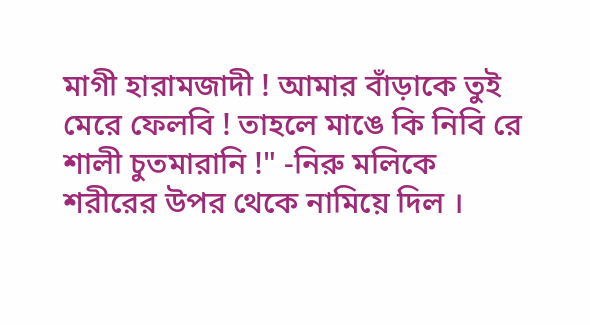মাগী হারামজাদী ! আমার বাঁড়াকে তুই মেরে ফেলবি ! তাহলে মাঙে কি নিবি রে শালী চুতমারানি !" -নিরু মলিকে শরীরের উপর থেকে নামিয়ে দিল ।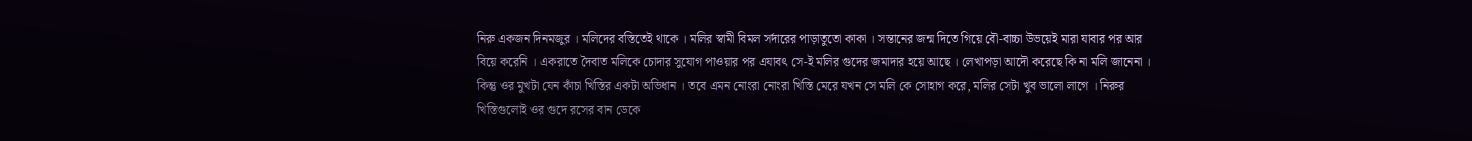নিরু একজন দিনমজুর । মলিদের বস্তিতেই থাকে । মলির স্বামী বিমল সর্দারের পাড়াতুতো কাকা । সন্তানের জন্ম দিতে গিয়ে বৌ-বাচ্চা উভয়েই মারা যাবার পর আর বিয়ে করেনি । একরাতে দৈবাত মলিকে চোদার সুযোগ পাওয়ার পর এযাবৎ সে-ই মলির গুদের জমাদার হয়ে আছে । লেখাপড়া আদৌ করেছে কি না মলি জানেনা । কিন্তু ওর মুখটা যেন কাঁচা খিস্তির একটা অভিধান । তবে এমন নোংরা নোংরা খিস্তি মেরে যখন সে মলি কে সোহাগ করে, মলির সেটা খুব ভালো লাগে । নিরুর খিস্তিগুলোই ওর গুদে রসের বান ডেকে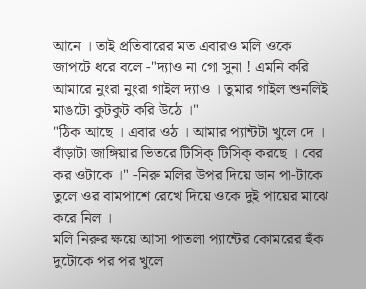আনে । তাই প্রতিবারের মত এবারও মলি ওকে জাপটে ধরে বলে -"দ্যাও না গো সুনা ! এমনি করি আমারে নুংরা নুংরা গাইল দ্যাও । তুমার গাইল শুনলিই মাঙটো কুটকুট করি উঠে ।"
"ঠিক আছে । এবার ওঠ । আমার প্যান্টটা খুলে দে । বাঁড়াটা জাঙ্গিয়ার ভিতরে টিসিক্ টিসিক্ করছে । বের কর ওটাকে ।" -নিরু মলির উপর দিয়ে ডান পা-টাকে তুলে ওর বামপাশে রেখে দিয়ে ওকে দুই পায়ের মাঝে করে নিল ।
মলি নিরুর ক্ষয়ে আসা পাতলা প্যান্টের কোমরের হুঁক দুটোকে পর পর খুলে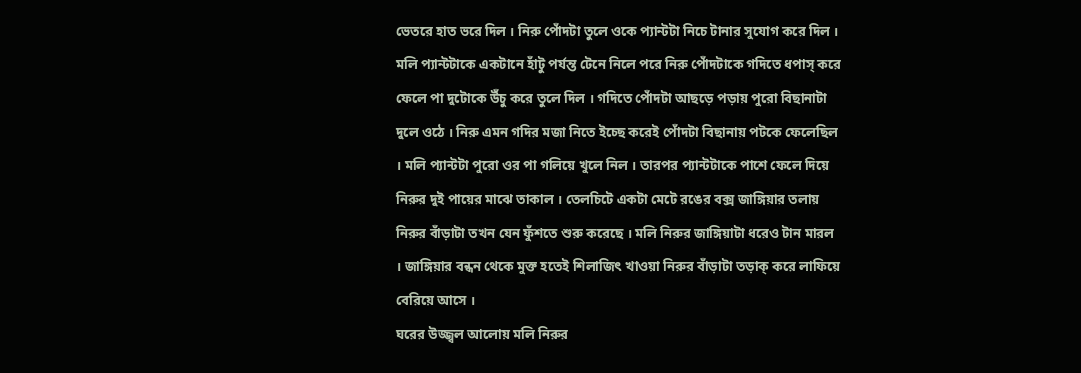ভেতরে হাত ভরে দিল । নিরু পোঁদটা তুলে ওকে প্যান্টটা নিচে টানার সুযোগ করে দিল । মলি প্যান্টটাকে একটানে হাঁটু পর্যন্ত টেনে নিলে পরে নিরু পোঁদটাকে গদিতে ধপাস্ করে ফেলে পা দুটোকে উঁচু করে তুলে দিল । গদিতে পোঁদটা আছড়ে পড়ায় পুরো বিছানাটা দুলে ওঠে । নিরু এমন গদির মজা নিতে ইচ্ছে করেই পোঁদটা বিছানায় পটকে ফেলেছিল । মলি প্যান্টটা পুরো ওর পা গলিয়ে খুলে নিল । তারপর প্যান্টটাকে পাশে ফেলে দিয়ে নিরুর দুই পায়ের মাঝে তাকাল । তেলচিটে একটা মেটে রঙের বক্স জাঙ্গিয়ার তলায় নিরুর বাঁড়াটা তখন যেন ফুঁশতে শুরু করেছে । মলি নিরুর জাঙ্গিয়াটা ধরেও টান মারল । জাঙ্গিয়ার বন্ধন থেকে মুক্ত হতেই শিলাজিৎ খাওয়া নিরুর বাঁড়াটা তড়াক্ করে লাফিয়ে বেরিয়ে আসে ।
ঘরের উজ্জ্বল আলোয় মলি নিরুর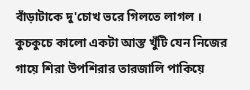বাঁড়াটাকে দু'চোখ ভরে গিলতে লাগল । কুচকুচে কালো একটা আস্ত খুঁটি যেন নিজের গায়ে শিরা উপশিরার তারজালি পাকিয়ে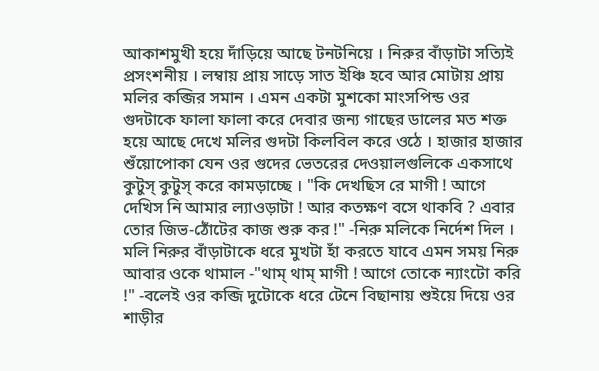আকাশমুখী হয়ে দাঁড়িয়ে আছে টনটনিয়ে । নিরুর বাঁড়াটা সত্যিই প্রসংশনীয় । লম্বায় প্রায় সাড়ে সাত ইঞ্চি হবে আর মোটায় প্রায় মলির কব্জির সমান । এমন একটা মুশকো মাংসপিন্ড ওর গুদটাকে ফালা ফালা করে দেবার জন্য গাছের ডালের মত শক্ত হয়ে আছে দেখে মলির গুদটা কিলবিল করে ওঠে । হাজার হাজার শুঁয়োপোকা যেন ওর গুদের ভেতরের দেওয়ালগুলিকে একসাথে কুটুস্ কুটুস্ করে কামড়াচ্ছে । "কি দেখছিস রে মাগী ! আগে দেখিস নি আমার ল্যাওড়াটা ! আর কতক্ষণ বসে থাকবি ? এবার তোর জিভ-ঠোঁটের কাজ শুরু কর !" -নিরু মলিকে নির্দেশ দিল ।
মলি নিরুর বাঁড়াটাকে ধরে মুখটা হাঁ করতে যাবে এমন সময় নিরু আবার ওকে থামাল -"থাম্ থাম্ মাগী ! আগে তোকে ন্যাংটো করি !" -বলেই ওর কব্জি দুটোকে ধরে টেনে বিছানায় শুইয়ে দিয়ে ওর শাড়ীর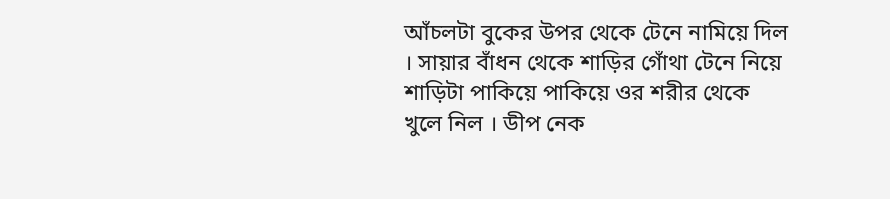আঁচলটা বুকের উপর থেকে টেনে নামিয়ে দিল । সায়ার বাঁধন থেকে শাড়ির গোঁথা টেনে নিয়ে শাড়িটা পাকিয়ে পাকিয়ে ওর শরীর থেকে খুলে নিল । ডীপ নেক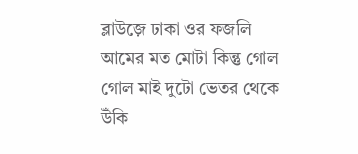ব্লাউজ়ে ঢাকা ওর ফজলি আমের মত মোটা কিন্তু গোল গোল মাই দুটো ভেতর থেকে উঁকি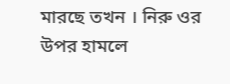মারছে তখন । নিরু ওর উপর হামলে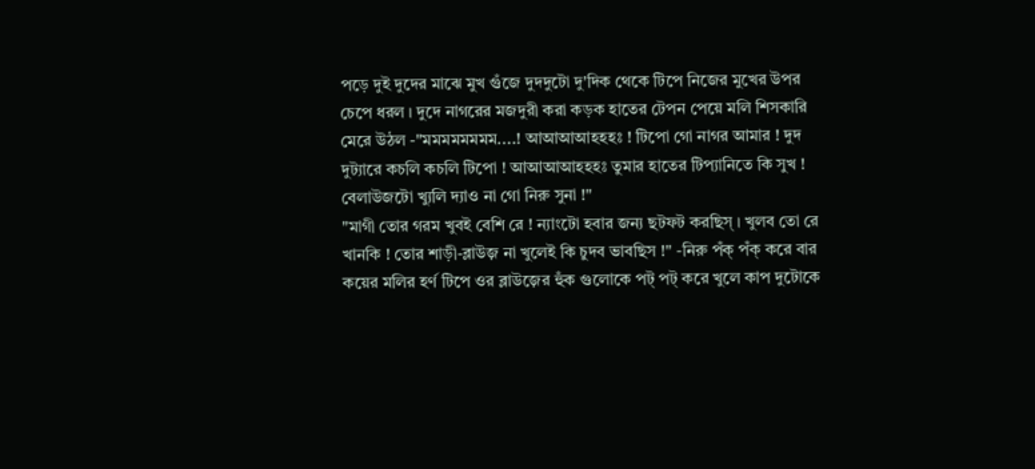পড়ে দুই দুদের মাঝে মুখ গুঁজে দুদদুটো দু'দিক থেকে টিপে নিজের মুখের উপর চেপে ধরল । দুদে নাগরের মজদুরী করা কড়ক হাতের টেপন পেয়ে মলি শিসকারি মেরে উঠল -"মমমমমমমম....! আআআআহহহঃ ! টিপো গো নাগর আমার ! দুদ দুট্যারে কচলি কচলি টিপো ! আআআআহহহঃ তুমার হাতের টিপ্যানিতে কি সুখ ! বেলাউজটো খ্যুলি দ্যাও না গো নিরু সুনা !"
"মাগী তোর গরম খুবই বেশি রে ! ন্যাংটো হবার জন্য ছটফট করছিস্ । খুলব তো রে খানকি ! তোর শাড়ী-ব্লাউজ় না খুলেই কি চুদব ভাবছিস !" -নিরু পঁক্ পঁক্ করে বার কয়ের মলির হর্ণ টিপে ওর ব্লাউজ়ের হুঁক গুলোকে পট্ পট্ করে খুলে কাপ দুটোকে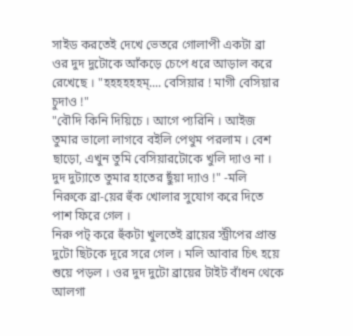সাইড করতেই দেখে ভেতরে গোলাপী একটা ব্রা ওর দুদ দুটোকে আঁকড়ে চেপে ধরে আড়াল করে রেখেছে । "হহহহহহম্.... বেসিয়ার ! মাগী বেসিয়ার চুদাও !"
"বৌদি কিনি দিয়িচে । আগে প্যরিনি । আইজ তুমার ভালো লাগবে বইলি পেথুম পরলাম । বেশ ছাড়ো, এখুন তুমি বেসিয়ারটোকে খুলি দ্যাও না । দুদ দুট্যাতে তুমার হাতের ছুঁয়া দ্যাও !" -মলি নিরুকে ব্রা-য়ের হুঁক খোলার সুযোগ করে দিতে পাশ ফিরে গেল ।
নিরু পট্ করে হুঁকটা খুলতেই ব্রায়ের স্ট্রীপের প্রান্ত দুটো ছিটকে দূরে সরে গেল । মলি আবার চিৎ হয়ে শুয়ে পড়ল । ওর দুদ দুটো ব্রায়ের টাইট বাঁধন থেকে আলগা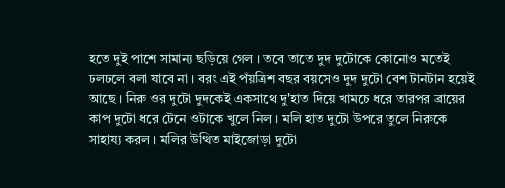হতে দুই পাশে সামান্য ছড়িয়ে গেল । তবে তাতে দুদ দুটোকে কোনোও মতেই ঢলঢলে বলা যাবে না । বরং এই পঁয়ত্রিশ বছর বয়সেও দুদ দুটো বেশ টানটান হয়েই আছে । নিরু ওর দুটো দুদকেই একসাথে দু'হাত দিয়ে খামচে ধরে তারপর ব্রায়ের কাপ দুটো ধরে টেনে ওটাকে খুলে নিল । মলি হাত দুটো উপরে তুলে নিরুকে সাহায্য করল । মলির উত্থিত মাইজোড়া দুটো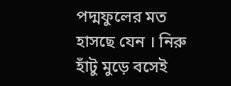পদ্মফুলের মত হাসছে যেন । নিরু হাঁটু মুড়ে বসেই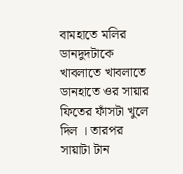বামহাতে মলির ডানদুদটাকে খাবলাতে খাবলাতে ডানহাতে ওর সায়ার ফিতের ফাঁসটা খুলে দিল । তারপর সায়াটা টান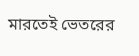মারতেই ভেতরের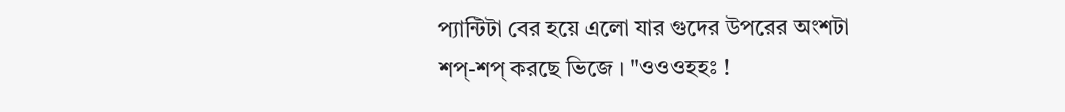প্যান্টিটা বের হয়ে এলো যার গুদের উপরের অংশটা শপ্-শপ্ করছে ভিজে । "ওওওহহঃ !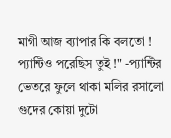মাগী আজ ব্যাপার কি বলতো ! প্যান্টিও পরেছিস তুই !" -প্যান্টির ভেতরে ফুলে থাকা মলির রসালো গুদের কোয়া দুটো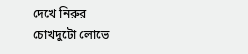দেখে নিরুর চোখদুটো লোভে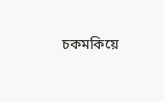চকমকিয়ে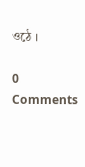ওঠে ।

0 Comments